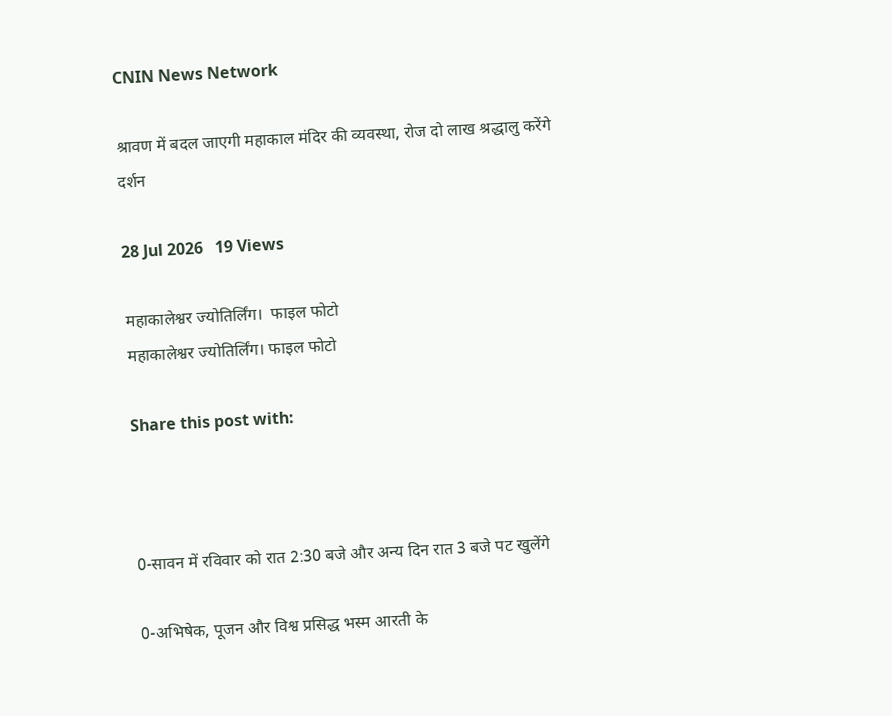CNIN News Network

श्रावण में बदल जाएगी महाकाल मंदिर की व्यवस्था, रोज दो लाख श्रद्धालु करेंगे दर्शन

28 Jul 2026   19 Views

महाकालेश्वर ज्योतिर्लिंग।  फाइल फोटो
महाकालेश्वर ज्योतिर्लिंग। फाइल फोटो

Share this post with:



0-सावन में रविवार को रात 2:30 बजे और अन्य दिन रात 3 बजे पट खुलेंगे

0-अभिषेक, पूजन और विश्व प्रसिद्ध भस्म आरती के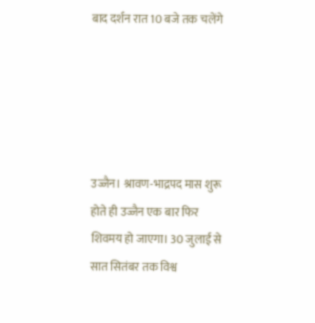बाद दर्शन रात 10 बजे तक चलेंगे





उज्जैन। श्रावण-भाद्रपद मास शुरू होते ही उज्जैन एक बार फिर शिवमय हो जाएगा। 30 जुलाई से सात सितंबर तक विश्व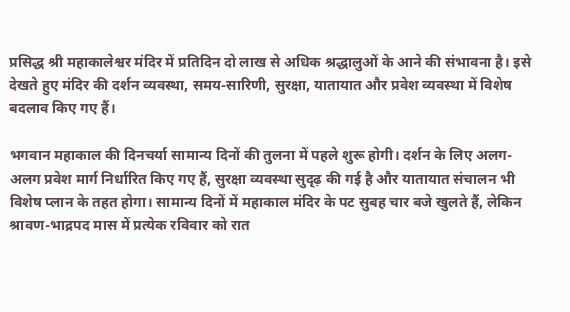प्रसिद्ध श्री महाकालेश्वर मंदिर में प्रतिदिन दो लाख से अधिक श्रद्धालुओं के आने की संभावना है। इसे देखते हुए मंदिर की दर्शन व्यवस्था, समय-सारिणी, सुरक्षा, यातायात और प्रवेश व्यवस्था में विशेष बदलाव किए गए हैं।

भगवान महाकाल की दिनचर्या सामान्य दिनों की तुलना में पहले शुरू होगी। दर्शन के लिए अलग-अलग प्रवेश मार्ग निर्धारित किए गए हैं, सुरक्षा व्यवस्था सुदृढ़ की गई है और यातायात संचालन भी विशेष प्लान के तहत होगा। सामान्य दिनों में महाकाल मंदिर के पट सुबह चार बजे खुलते हैं, लेकिन श्रावण-भाद्रपद मास में प्रत्येक रविवार को रात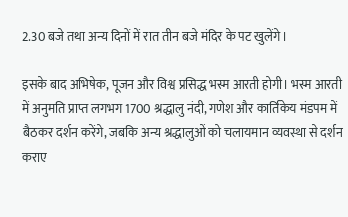2.30 बजे तथा अन्य दिनों में रात तीन बजे मंदिर के पट खुलेंगे।

इसके बाद अभिषेक, पूजन और विश्व प्रसिद्ध भस्म आरती होगी। भस्म आरती में अनुमति प्राप्त लगभग 1700 श्रद्धालु नंदी, गणेश और कार्तिकेय मंडपम में बैठकर दर्शन करेंगे, जबकि अन्य श्रद्धालुओं को चलायमान व्यवस्था से दर्शन कराए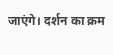जाएंगे। दर्शन का क्रम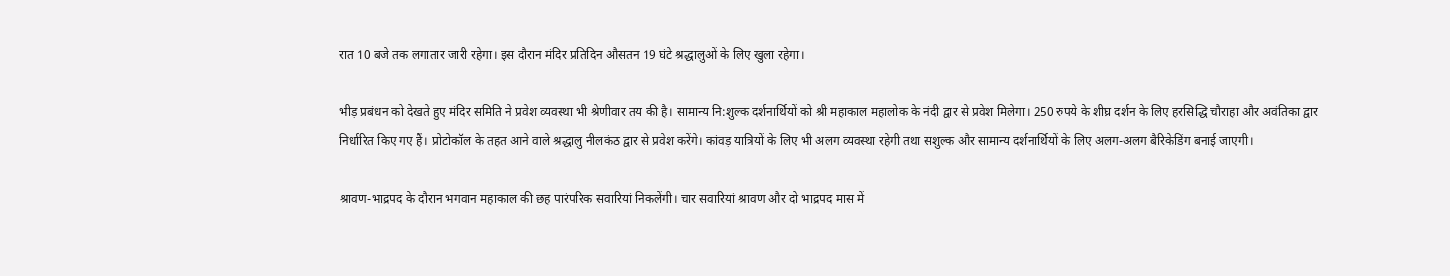रात 10 बजे तक लगातार जारी रहेगा। इस दौरान मंदिर प्रतिदिन औसतन 19 घंटे श्रद्धालुओं के लिए खुला रहेगा।

भीड़ प्रबंधन को देखते हुए मंदिर समिति ने प्रवेश व्यवस्था भी श्रेणीवार तय की है। सामान्य नि:शुल्क दर्शनार्थियों को श्री महाकाल महालोक के नंदी द्वार से प्रवेश मिलेगा। 250 रुपये के शीघ्र दर्शन के लिए हरसिद्धि चौराहा और अवंतिका द्वार निर्धारित किए गए हैं। प्रोटोकॉल के तहत आने वाले श्रद्धालु नीलकंठ द्वार से प्रवेश करेंगे। कांवड़ यात्रियों के लिए भी अलग व्यवस्था रहेगी तथा सशुल्क और सामान्य दर्शनार्थियों के लिए अलग-अलग बैरिकेडिंग बनाई जाएगी।

श्रावण-भाद्रपद के दौरान भगवान महाकाल की छह पारंपरिक सवारियां निकलेंगी। चार सवारियां श्रावण और दो भाद्रपद मास में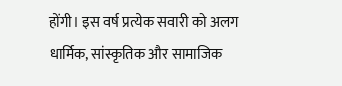होंगी। इस वर्ष प्रत्येक सवारी को अलग धार्मिक, सांस्कृतिक और सामाजिक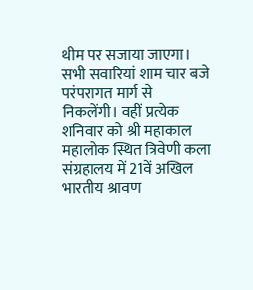थीम पर सजाया जाएगा। सभी सवारियां शाम चार बजे परंपरागत मार्ग से निकलेंगी। वहीं प्रत्येक शनिवार को श्री महाकाल महालोक स्थित त्रिवेणी कला संग्रहालय में 21वें अखिल भारतीय श्रावण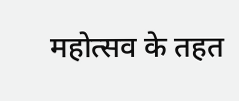महोत्सव के तहत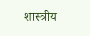शास्त्रीय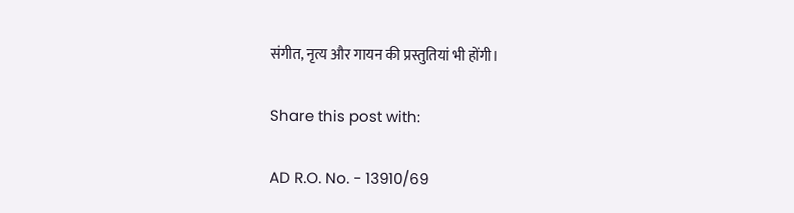संगीत, नृत्य और गायन की प्रस्तुतियां भी होंगी।

Share this post with:

AD R.O. No. - 13910/69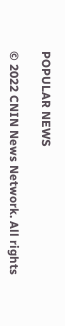POPULAR NEWS

© 2022 CNIN News Network. All rights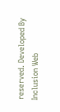reserved. Developed By Inclusion Web